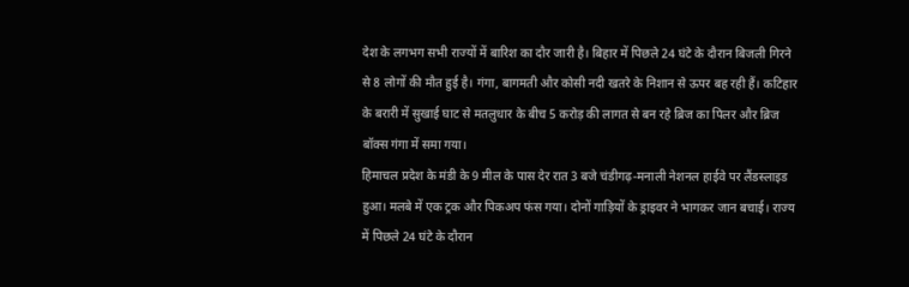देश के लगभग सभी राज्यों में बारिश का दौर जारी है। बिहार में पिछले 24 घंटे के दौरान बिजली गिरने से 8 लोगों की मौत हुई है। गंगा, बागमती और कोसी नदी खतरे के निशान से ऊपर बह रही हैं। कटिहार के बरारी में सुखाई घाट से मतलुधार के बीच 5 करोड़ की लागत से बन रहे ब्रिज का पिलर और ब्रिज बॉक्स गंगा में समा गया।
हिमाचल प्रदेश के मंडी के 9 मील के पास देर रात 3 बजे चंडीगढ़-मनाली नेशनल हाईवे पर लैंडस्लाइड हुआ। मलबे में एक ट्रक और पिकअप फंस गया। दोनों गाड़ियों के ड्राइवर ने भागकर जान बचाई। राज्य में पिछले 24 घंटे के दौरान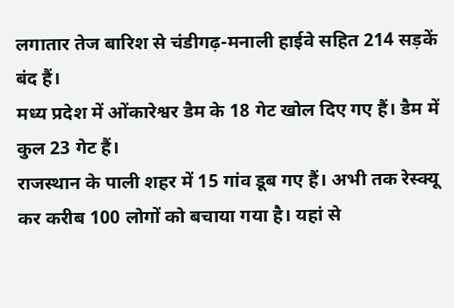लगातार तेज बारिश से चंडीगढ़-मनाली हाईवे सहित 214 सड़कें बंद हैं।
मध्य प्रदेश में ओंकारेश्वर डैम के 18 गेट खोल दिए गए हैं। डैम में कुल 23 गेट हैं।
राजस्थान के पाली शहर में 15 गांव डूब गए हैं। अभी तक रेस्क्यू कर करीब 100 लोगों को बचाया गया है। यहां से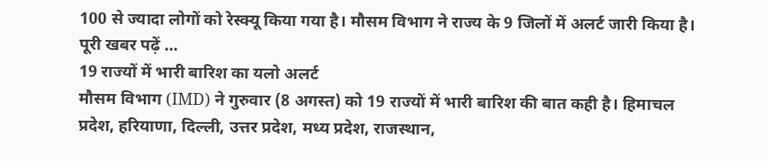100 से ज्यादा लोगों को रेस्क्यू किया गया है। मौसम विभाग ने राज्य के 9 जिलों में अलर्ट जारी किया है। पूरी खबर पढ़ें …
19 राज्यों में भारी बारिश का यलो अलर्ट
मौसम विभाग (IMD) ने गुरुवार (8 अगस्त) को 19 राज्यों में भारी बारिश की बात कही है। हिमाचल प्रदेश, हरियाणा, दिल्ली, उत्तर प्रदेश, मध्य प्रदेश, राजस्थान,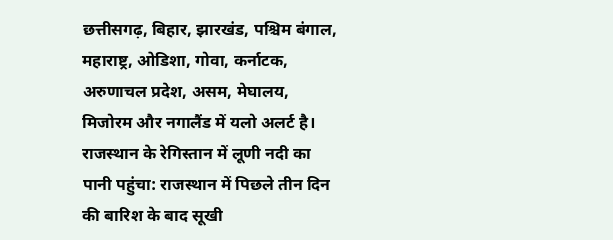छत्तीसगढ़, बिहार, झारखंड, पश्चिम बंगाल, महाराष्ट्र, ओडिशा, गोवा, कर्नाटक, अरुणाचल प्रदेश, असम, मेघालय, मिजोरम और नगालैंड में यलो अलर्ट है।
राजस्थान के रेगिस्तान में लूणी नदी का पानी पहुंचा: राजस्थान में पिछले तीन दिन की बारिश के बाद सूखी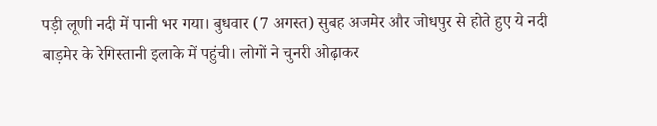पड़ी लूणी नदी में पानी भर गया। बुधवार (7 अगस्त) सुबह अजमेर और जोधपुर से होते हुए ये नदी बाड़मेर के रेगिस्तानी इलाके में पहुंची। लोगों ने चुनरी ओढ़ाकर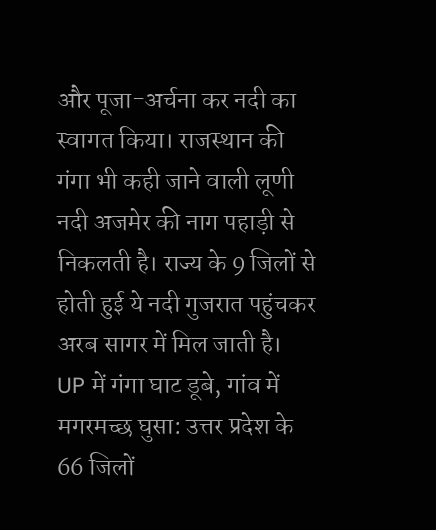और पूजा-अर्चना कर नदी का स्वागत किया। राजस्थान की गंगा भी कही जाने वाली लूणी नदी अजमेर की नाग पहाड़ी से निकलती है। राज्य के 9 जिलों से होती हुई ये नदी गुजरात पहुंचकर अरब सागर में मिल जाती है।
UP में गंगा घाट डूबे, गांव में मगरमच्छ घुसा: उत्तर प्रदेश के 66 जिलों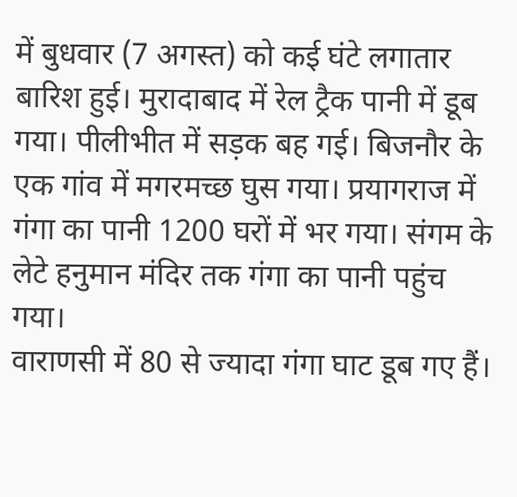में बुधवार (7 अगस्त) को कई घंटे लगातार बारिश हुई। मुरादाबाद में रेल ट्रैक पानी में डूब गया। पीलीभीत में सड़क बह गई। बिजनौर के एक गांव में मगरमच्छ घुस गया। प्रयागराज में गंगा का पानी 1200 घरों में भर गया। संगम के लेटे हनुमान मंदिर तक गंगा का पानी पहुंच गया।
वाराणसी में 80 से ज्यादा गंगा घाट डूब गए हैं।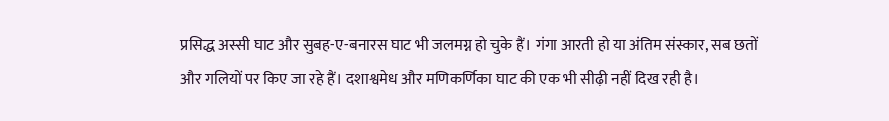प्रसिद्ध अस्सी घाट और सुबह-ए-बनारस घाट भी जलमग्न हो चुके हैं। गंगा आरती हो या अंतिम संस्कार, सब छतों और गलियों पर किए जा रहे हैं। दशाश्वमेध और मणिकर्णिका घाट की एक भी सीढ़ी नहीं दिख रही है।